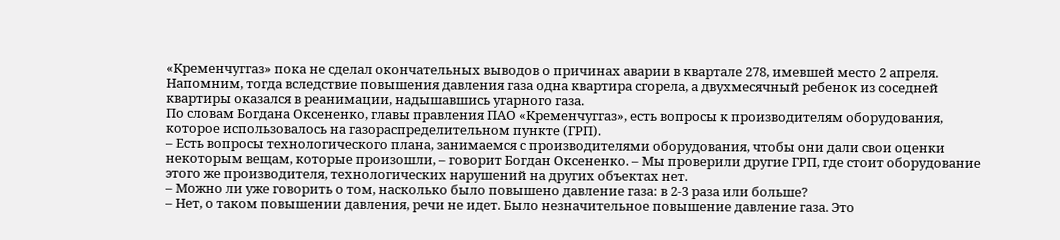«Кременчуггаз» пока не сделал окончательных выводов о причинах аварии в квартале 278, имевшей место 2 апреля.
Напомним, тогда вследствие повышения давления газа одна квартира сгорела, а двухмесячный ребенок из соседней квартиры оказался в реанимации, надышавшись угарного газа.
По словам Богдана Оксененко, главы правления ПАО «Кременчуггаз», есть вопросы к производителям оборудования, которое использовалось на газораспределительном пункте (ГРП).
– Есть вопросы технологического плана, занимаемся с производителями оборудования, чтобы они дали свои оценки некоторым вещам, которые произошли, – говорит Богдан Оксененко. – Мы проверили другие ГРП, где стоит оборудование этого же производителя, технологических нарушений на других объектах нет.
– Можно ли уже говорить о том, насколько было повышено давление газа: в 2-3 раза или больше?
– Нет, о таком повышении давления, речи не идет. Было незначительное повышение давление газа. Это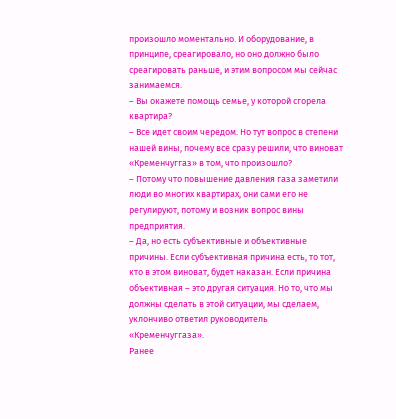произошло моментально. И оборудование, в принципе, среагировало, но оно должно было среагировать раньше, и этим вопросом мы сейчас занимаемся.
– Вы окажете помощь семье, у которой сгорела квартира?
– Все идет своим чередом. Но тут вопрос в степени нашей вины, почему все сразу решили, что виноват «Кременчуггаз» в том, что произошло?
– Потому что повышение давления газа заметили люди во многих квартирах, они сами его не регулируют, потому и возник вопрос вины предприятия.
– Да, но есть субъективные и объективные причины. Если субъективная причина есть, то тот, кто в этом виноват, будет наказан. Если причина объективная – это другая ситуация. Но то, что мы должны сделать в этой ситуации, мы сделаем, уклончиво ответил руководитель «Кременчуггаза».
Ранее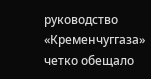руководство «Кременчуггаза» четко обещало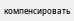компенсировать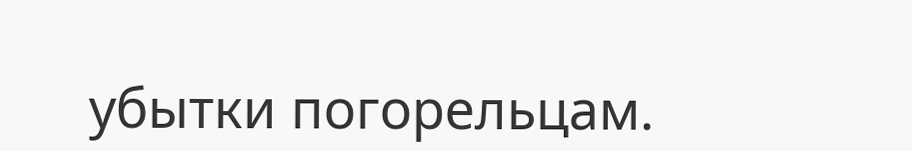убытки погорельцам.